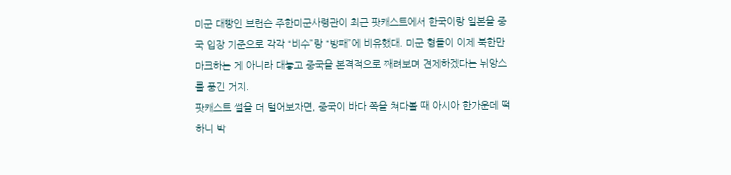미군 대빵인 브런슨 주한미군사령관이 최근 팟캐스트에서 한국이랑 일본을 중국 입장 기준으로 각각 “비수”랑 “방패”에 비유했대. 미군 형들이 이제 북한만 마크하는 게 아니라 대놓고 중국을 본격적으로 째려보며 견제하겠다는 뉘앙스를 풍긴 거지.
팟캐스트 썰을 더 털어보자면, 중국이 바다 쪽을 쳐다볼 때 아시아 한가운데 떡하니 박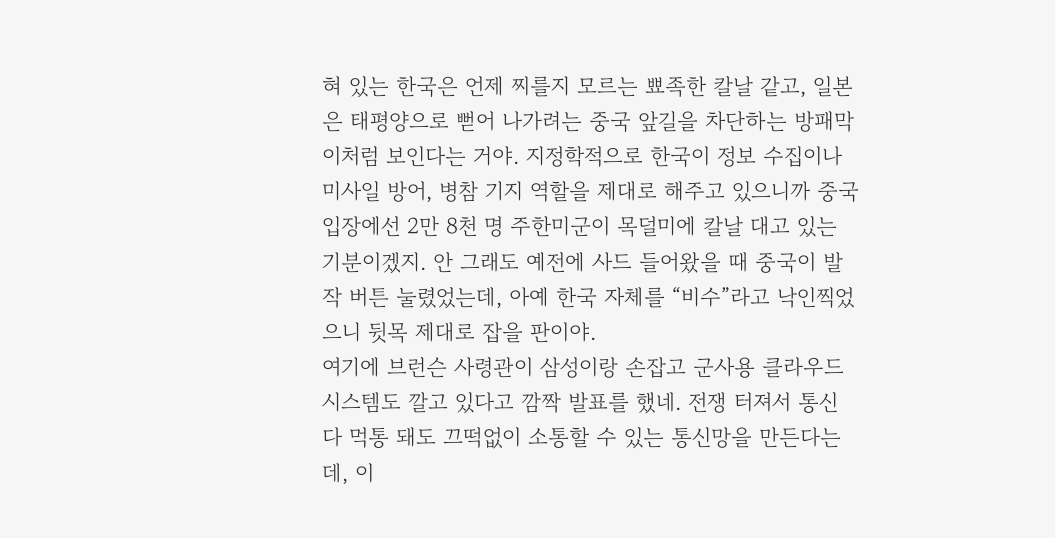혀 있는 한국은 언제 찌를지 모르는 뾰족한 칼날 같고, 일본은 태평양으로 뻗어 나가려는 중국 앞길을 차단하는 방패막이처럼 보인다는 거야. 지정학적으로 한국이 정보 수집이나 미사일 방어, 병참 기지 역할을 제대로 해주고 있으니까 중국 입장에선 2만 8천 명 주한미군이 목덜미에 칼날 대고 있는 기분이겠지. 안 그래도 예전에 사드 들어왔을 때 중국이 발작 버튼 눌렸었는데, 아예 한국 자체를 “비수”라고 낙인찍었으니 뒷목 제대로 잡을 판이야.
여기에 브런슨 사령관이 삼성이랑 손잡고 군사용 클라우드 시스템도 깔고 있다고 깜짝 발표를 했네. 전쟁 터져서 통신 다 먹통 돼도 끄떡없이 소통할 수 있는 통신망을 만든다는데, 이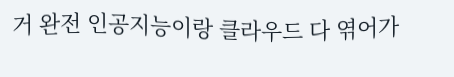거 완전 인공지능이랑 클라우드 다 엮어가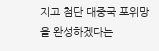지고 첨단 대중국 포위망을 완성하겠다는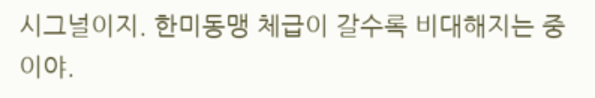시그널이지. 한미동맹 체급이 갈수록 비대해지는 중이야.